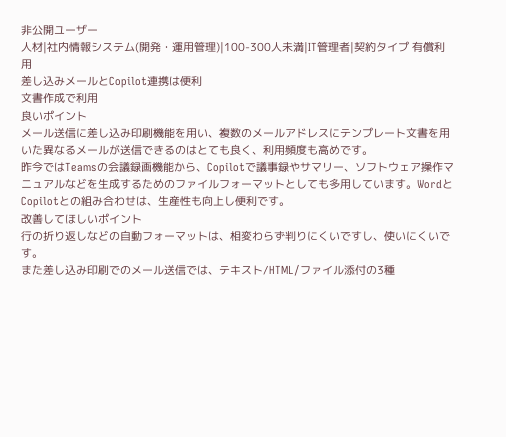非公開ユーザー
人材|社内情報システム(開発・運用管理)|100-300人未満|IT管理者|契約タイプ 有償利用
差し込みメールとCopilot連携は便利
文書作成で利用
良いポイント
メール送信に差し込み印刷機能を用い、複数のメールアドレスにテンプレート文書を用いた異なるメールが送信できるのはとても良く、利用頻度も高めです。
昨今ではTeamsの会議録画機能から、Copilotで議事録やサマリー、ソフトウェア操作マニュアルなどを生成するためのファイルフォーマットとしても多用しています。WordとCopilotとの組み合わせは、生産性も向上し便利です。
改善してほしいポイント
行の折り返しなどの自動フォーマットは、相変わらず判りにくいですし、使いにくいです。
また差し込み印刷でのメール送信では、テキスト/HTML/ファイル添付の3種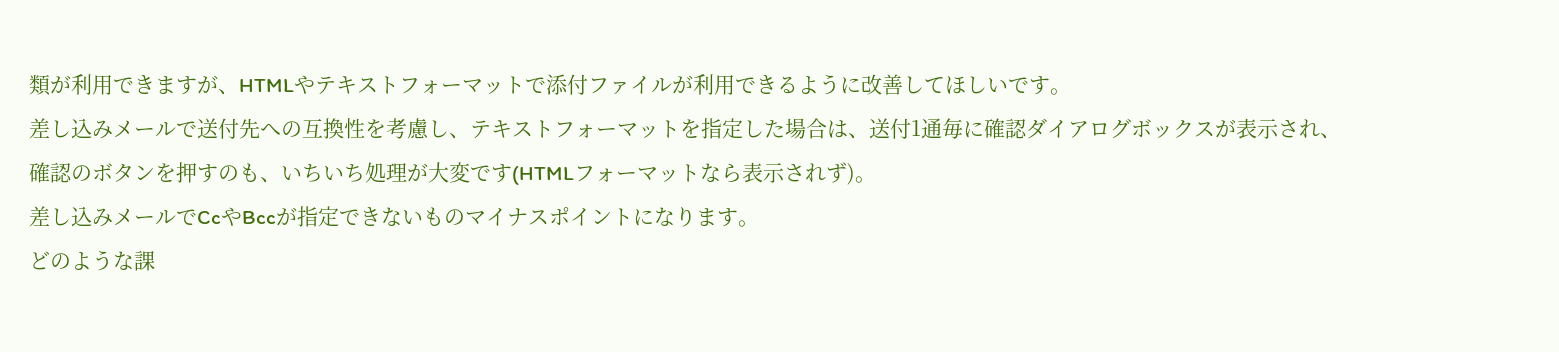類が利用できますが、HTMLやテキストフォーマットで添付ファイルが利用できるように改善してほしいです。
差し込みメールで送付先への互換性を考慮し、テキストフォーマットを指定した場合は、送付1通毎に確認ダイアログボックスが表示され、確認のボタンを押すのも、いちいち処理が大変です(HTMLフォーマットなら表示されず)。
差し込みメールでCcやBccが指定できないものマイナスポイントになります。
どのような課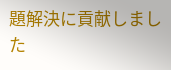題解決に貢献しました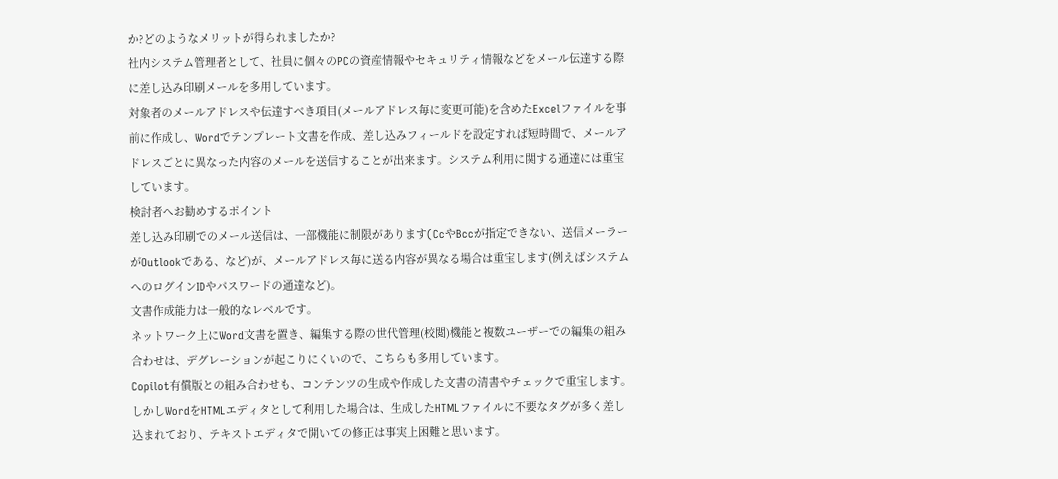か?どのようなメリットが得られましたか?
社内システム管理者として、社員に個々のPCの資産情報やセキュリティ情報などをメール伝達する際に差し込み印刷メールを多用しています。
対象者のメールアドレスや伝達すべき項目(メールアドレス毎に変更可能)を含めたExcelファイルを事前に作成し、Wordでテンプレート文書を作成、差し込みフィールドを設定すれば短時間で、メールアドレスごとに異なった内容のメールを送信することが出来ます。システム利用に関する通達には重宝しています。
検討者へお勧めするポイント
差し込み印刷でのメール送信は、一部機能に制限があります(CcやBccが指定できない、送信メーラーがOutlookである、など)が、メールアドレス毎に送る内容が異なる場合は重宝します(例えばシステムへのログインIDやパスワードの通達など)。
文書作成能力は一般的なレベルです。
ネットワーク上にWord文書を置き、編集する際の世代管理(校閲)機能と複数ユーザーでの編集の組み合わせは、デグレーションが起こりにくいので、こちらも多用しています。
Copilot有償版との組み合わせも、コンテンツの生成や作成した文書の清書やチェックで重宝します。
しかしWordをHTMLエディタとして利用した場合は、生成したHTMLファイルに不要なタグが多く差し込まれており、テキストエディタで開いての修正は事実上困難と思います。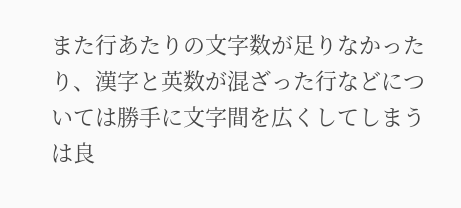また行あたりの文字数が足りなかったり、漢字と英数が混ざった行などについては勝手に文字間を広くしてしまうは良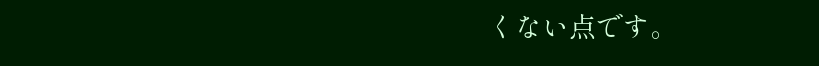くない点です。